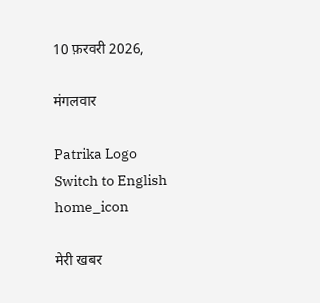10 फ़रवरी 2026,

मंगलवार

Patrika Logo
Switch to English
home_icon

मेरी खबर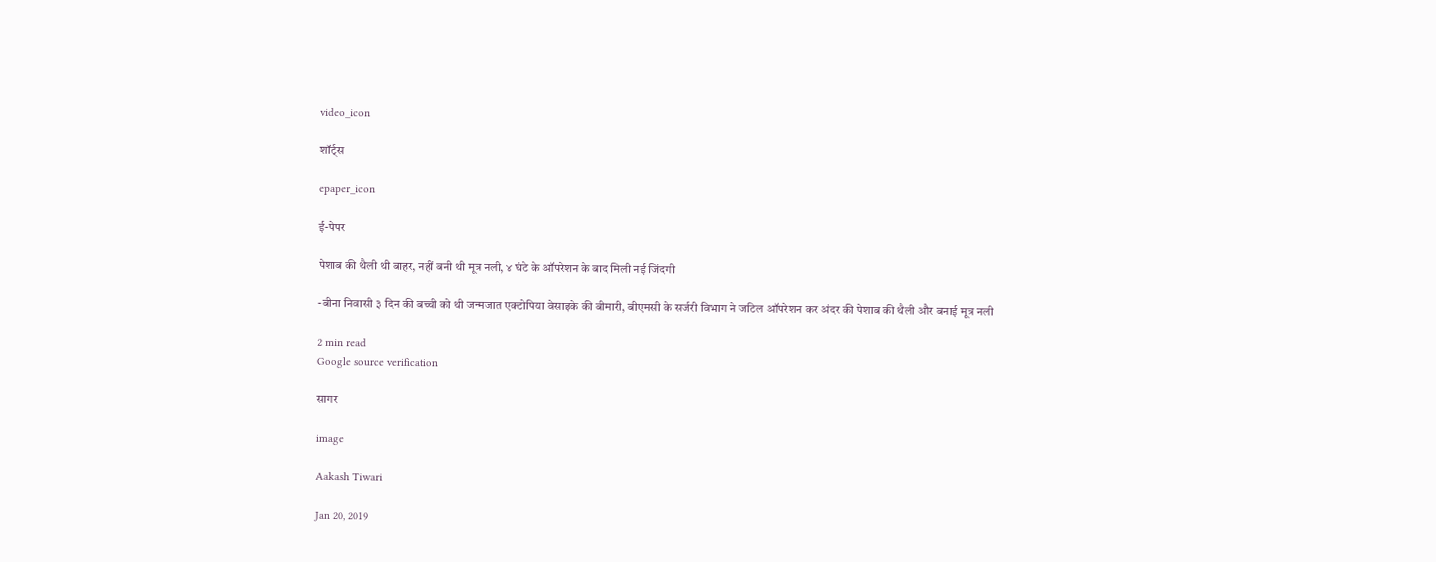video_icon

शॉर्ट्स

epaper_icon

ई-पेपर

पेशाब की थैली थी बाहर, नहीं बनी थी मूत्र नली, ४ घंटे के ऑपरेशन के बाद मिली नई जिंदगी

-बीना निवासी ३ दिन की बच्ची को थी जन्मजात एक्टोपिया वेसाइके की बीमारी, बीएमसी के सर्जरी विभाग ने जटिल ऑपरेशन कर अंदर की पेशाब की थैली और बनाई मूत्र नली

2 min read
Google source verification

सागर

image

Aakash Tiwari

Jan 20, 2019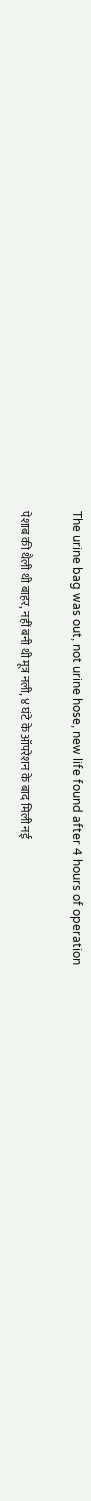The urine bag was out, not urine hose, new life found after 4 hours of operation

पेशाब की थैली थी बाहर, नहीं बनी थी मूत्र नली, ४ घंटे के ऑपरेशन के बाद मिली नई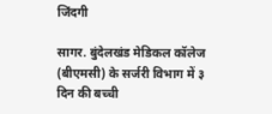जिंदगी

सागर. बुंदेलखंड मेडिकल कॉलेज (बीएमसी) के सर्जरी विभाग में ३ दिन की बच्ची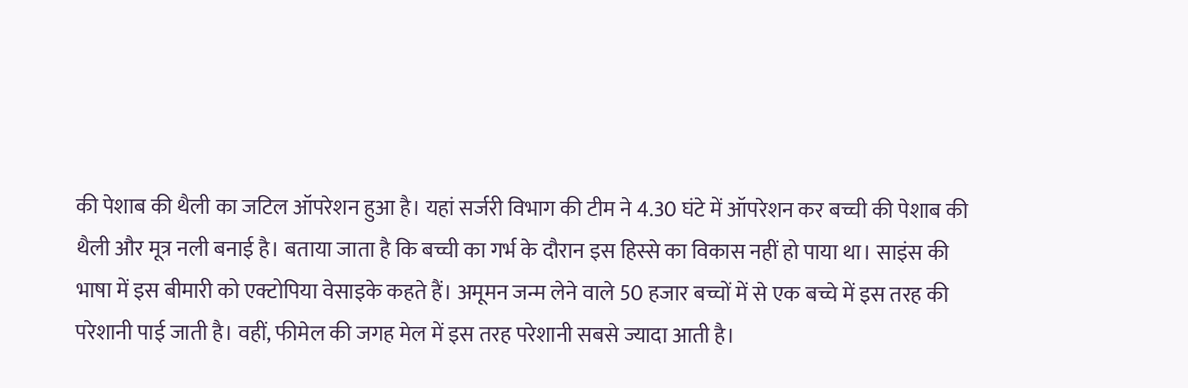की पेशाब की थैली का जटिल ऑपरेशन हुआ है। यहां सर्जरी विभाग की टीम ने 4.30 घंटे में ऑपरेशन कर बच्ची की पेशाब की थैली और मूत्र नली बनाई है। बताया जाता है कि बच्ची का गर्भ के दौरान इस हिस्से का विकास नहीं हो पाया था। साइंस की भाषा में इस बीमारी को एक्टोपिया वेसाइके कहते हैं। अमूमन जन्म लेने वाले 50 हजार बच्चों में से एक बच्चे में इस तरह की परेशानी पाई जाती है। वहीं, फीमेल की जगह मेल में इस तरह परेशानी सबसे ज्यादा आती है।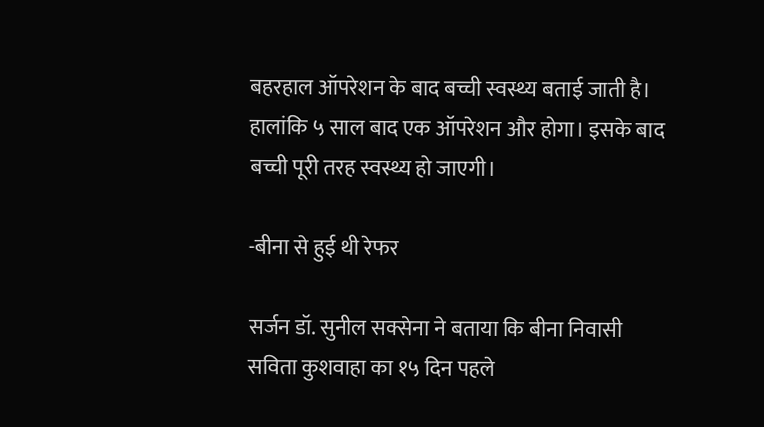बहरहाल ऑपरेशन के बाद बच्ची स्वस्थ्य बताई जाती है। हालांकि ५ साल बाद एक ऑपरेशन और होगा। इसके बाद बच्ची पूरी तरह स्वस्थ्य हो जाएगी।

-बीना से हुई थी रेफर

सर्जन डॉ. सुनील सक्सेना ने बताया कि बीना निवासी सविता कुशवाहा का १५ दिन पहले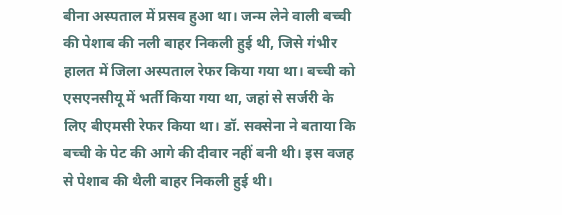बीना अस्पताल में प्रसव हुआ था। जन्म लेने वाली बच्ची की पेशाब की नली बाहर निकली हुई थी, जिसे गंभीर हालत में जिला अस्पताल रेफर किया गया था। बच्ची को एसएनसीयू में भर्ती किया गया था, जहां से सर्जरी के लिए बीएमसी रेफर किया था। डॉ. सक्सेना ने बताया कि बच्ची के पेट की आगे की दीवार नहीं बनी थी। इस वजह से पेशाब की थैली बाहर निकली हुई थी।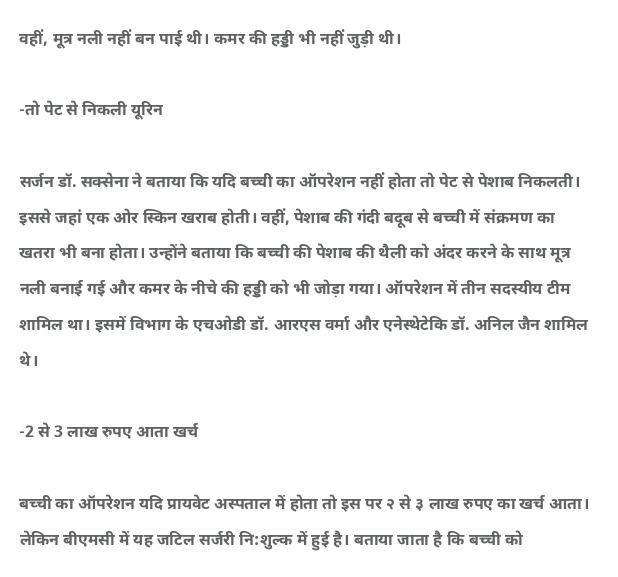वहीं, मूत्र नली नहीं बन पाई थी। कमर की हड्डी भी नहीं जुड़ी थी।

-तो पेट से निकली यूरिन

सर्जन डॉ. सक्सेना ने बताया कि यदि बच्ची का ऑपरेशन नहीं होता तो पेट से पेशाब निकलती। इससे जहां एक ओर स्किन खराब होती। वहीं, पेशाब की गंदी बदूब से बच्ची में संक्रमण का खतरा भी बना होता। उन्होंने बताया कि बच्ची की पेशाब की थैली को अंदर करने के साथ मूत्र नली बनाई गई और कमर के नीचे की हड्डी को भी जोड़ा गया। ऑपरेशन में तीन सदस्यीय टीम शामिल था। इसमें विभाग के एचओडी डॉ. आरएस वर्मा और एनेस्थेटेकि डॉ. अनिल जैन शामिल थे।

-2 से 3 लाख रुपए आता खर्च

बच्ची का ऑपरेशन यदि प्रायवेट अस्पताल में होता तो इस पर २ से ३ लाख रुपए का खर्च आता। लेकिन बीएमसी में यह जटिल सर्जरी नि:शुल्क में हुई है। बताया जाता है कि बच्ची को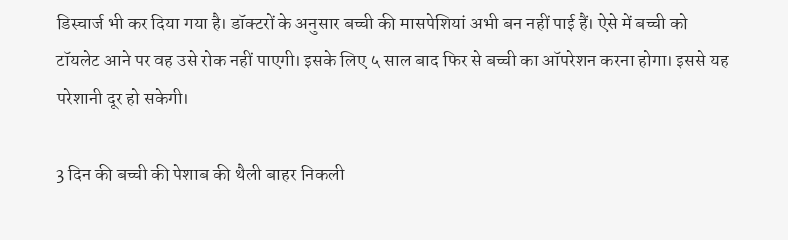डिस्चार्ज भी कर दिया गया है। डॉक्टरों के अनुसार बच्ची की मासपेशियां अभी बन नहीं पाई हैं। ऐसे में बच्ची को टॉयलेट आने पर वह उसे रोक नहीं पाएगी। इसके लिए ५ साल बाद फिर से बच्ची का ऑपरेशन करना होगा। इससे यह परेशानी दूर हो सकेगी।

3 दिन की बच्ची की पेशाब की थैली बाहर निकली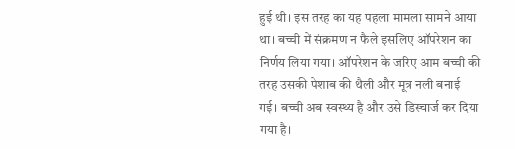हुई थी। इस तरह का यह पहला मामला सामने आया था। बच्ची में संक्रमण न फैले इसलिए ऑपरेशन का निर्णय लिया गया। ऑपरेशन के जरिए आम बच्ची की तरह उसकी पेशाब की थैली और मूत्र नली बनाई गई। बच्ची अब स्वस्थ्य है और उसे डिस्चार्ज कर दिया गया है।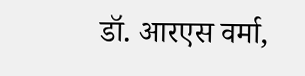डॉ. आरएस वर्मा,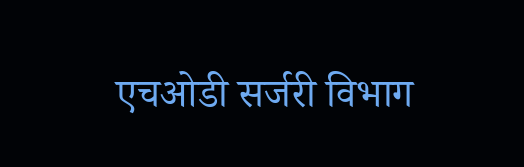एचओडी सर्जरी विभाग